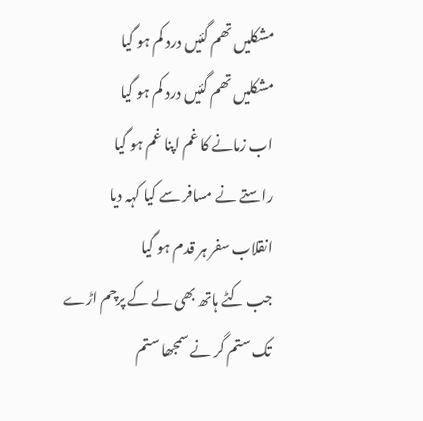مشکلیں تھم گئیں درد کم ہو گیا
مشکلیں تھم گئیں درد کم ہو گیا
اب زمانے کا غم اپنا غم ہو گیا
راستے نے مسافر سے کیا کہہ دیا
انقلاب سفر ہر قدم ہو گیا
جب کٹے ہاتھ بھی لے کے پرچم اڑے
تک ستم گر نے سمجھا ستم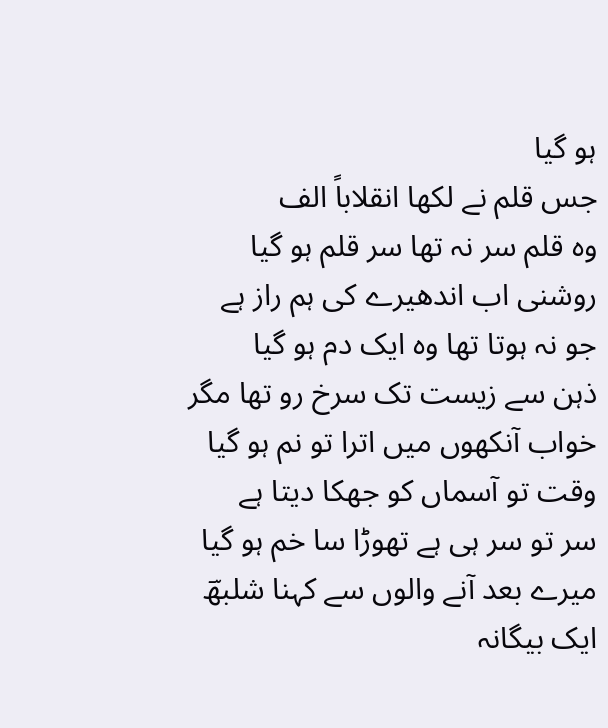ہو گیا
جس قلم نے لکھا انقلاباً الف
وہ قلم سر نہ تھا سر قلم ہو گیا
روشنی اب اندھیرے کی ہم راز ہے
جو نہ ہوتا تھا وہ ایک دم ہو گیا
ذہن سے زیست تک سرخ رو تھا مگر
خواب آنکھوں میں اترا تو نم ہو گیا
وقت تو آسماں کو جھکا دیتا ہے
سر تو سر ہی ہے تھوڑا سا خم ہو گیا
میرے بعد آنے والوں سے کہنا شلبھؔ
ایک بیگانہ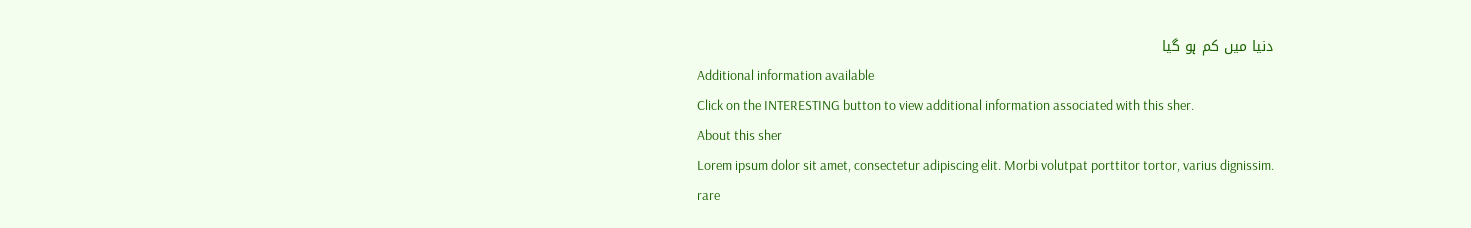دنیا میں کم ہو گیا
Additional information available
Click on the INTERESTING button to view additional information associated with this sher.
About this sher
Lorem ipsum dolor sit amet, consectetur adipiscing elit. Morbi volutpat porttitor tortor, varius dignissim.
rare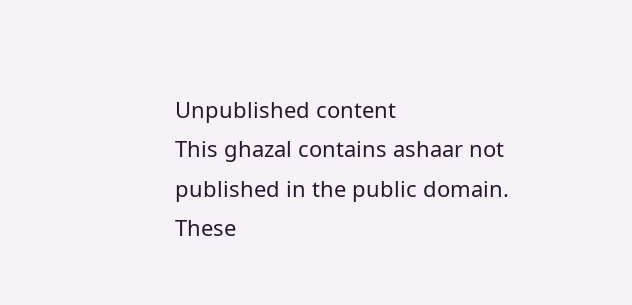Unpublished content
This ghazal contains ashaar not published in the public domain. These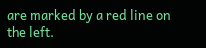are marked by a red line on the left.